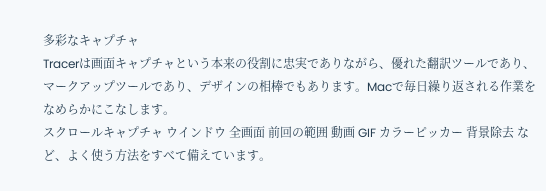多彩なキャプチャ
Tracerは画面キャプチャという本来の役割に忠実でありながら、優れた翻訳ツールであり、マークアップツールであり、デザインの相棒でもあります。Macで毎日繰り返される作業をなめらかにこなします。
スクロールキャプチャ ウインドウ 全画面 前回の範囲 動画 GIF カラーピッカー 背景除去 など、よく使う方法をすべて備えています。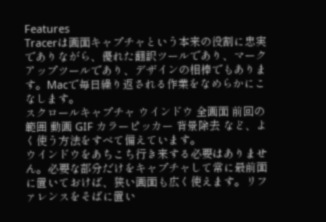Features
Tracerは画面キャプチャという本来の役割に忠実でありながら、優れた翻訳ツールであり、マークアップツールであり、デザインの相棒でもあります。Macで毎日繰り返される作業をなめらかにこなします。
スクロールキャプチャ ウインドウ 全画面 前回の範囲 動画 GIF カラーピッカー 背景除去 など、よく使う方法をすべて備えています。
ウインドウをあちこち行き来する必要はありません。必要な部分だけをキャプチャして常に最前面に置いておけば、狭い画面も広く使えます。リファレンスをそばに置い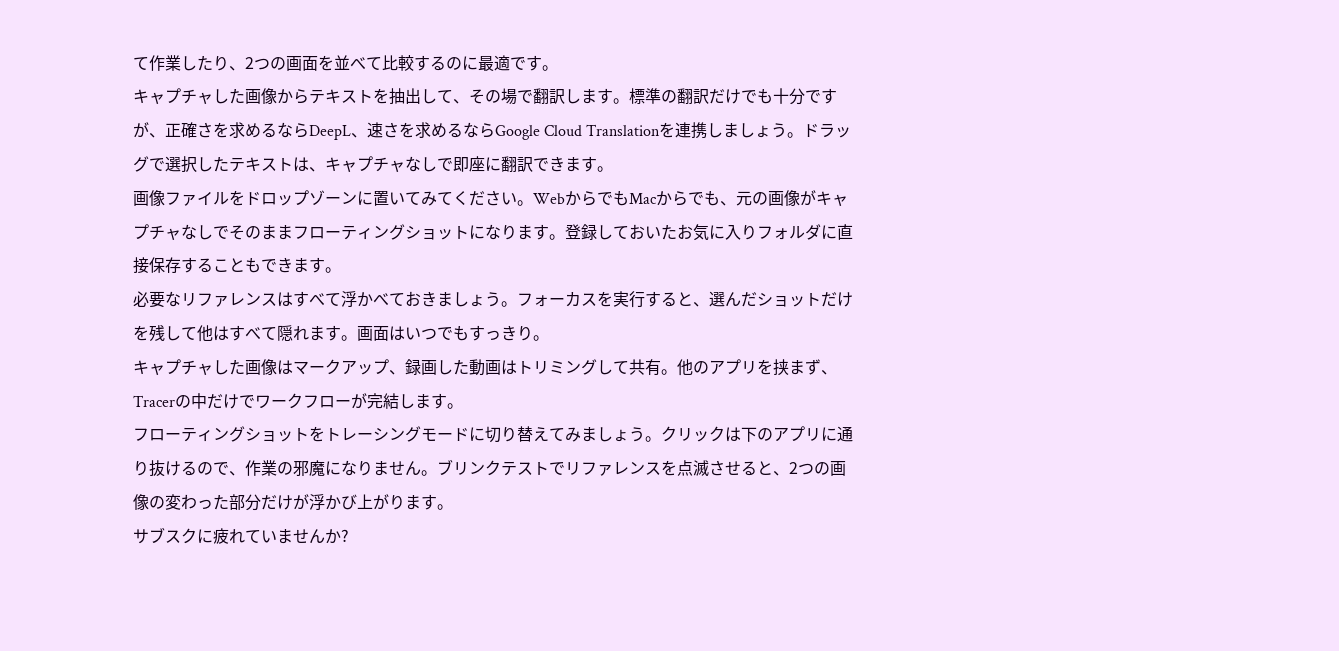て作業したり、2つの画面を並べて比較するのに最適です。
キャプチャした画像からテキストを抽出して、その場で翻訳します。標準の翻訳だけでも十分ですが、正確さを求めるならDeepL、速さを求めるならGoogle Cloud Translationを連携しましょう。ドラッグで選択したテキストは、キャプチャなしで即座に翻訳できます。
画像ファイルをドロップゾーンに置いてみてください。WebからでもMacからでも、元の画像がキャプチャなしでそのままフローティングショットになります。登録しておいたお気に入りフォルダに直接保存することもできます。
必要なリファレンスはすべて浮かべておきましょう。フォーカスを実行すると、選んだショットだけを残して他はすべて隠れます。画面はいつでもすっきり。
キャプチャした画像はマークアップ、録画した動画はトリミングして共有。他のアプリを挟まず、Tracerの中だけでワークフローが完結します。
フローティングショットをトレーシングモードに切り替えてみましょう。クリックは下のアプリに通り抜けるので、作業の邪魔になりません。ブリンクテストでリファレンスを点滅させると、2つの画像の変わった部分だけが浮かび上がります。
サブスクに疲れていませんか?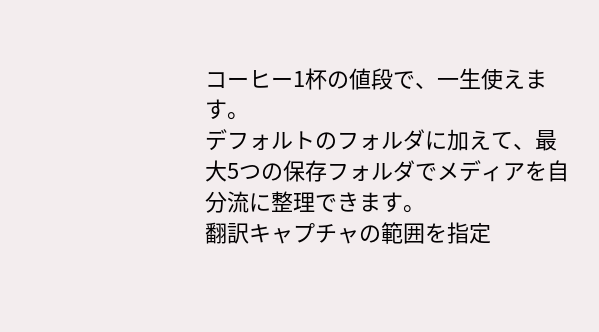コーヒー1杯の値段で、一生使えます。
デフォルトのフォルダに加えて、最大5つの保存フォルダでメディアを自分流に整理できます。
翻訳キャプチャの範囲を指定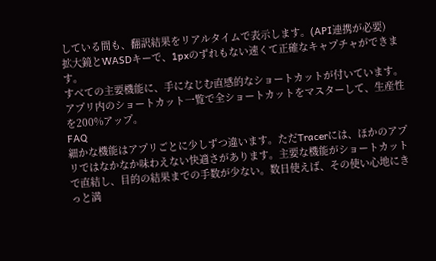している間も、翻訳結果をリアルタイムで表示します。(API連携が必要)
拡大鏡とWASDキーで、1pxのずれもない速くて正確なキャプチャができます。
すべての主要機能に、手になじむ直感的なショートカットが付いています。
アプリ内のショートカット一覧で全ショートカットをマスターして、生産性を200%アップ。
FAQ
細かな機能はアプリごとに少しずつ違います。ただTracerには、ほかのアプリではなかなか味わえない快適さがあります。主要な機能がショートカットで直結し、目的の結果までの手数が少ない。数日使えば、その使い心地にきっと満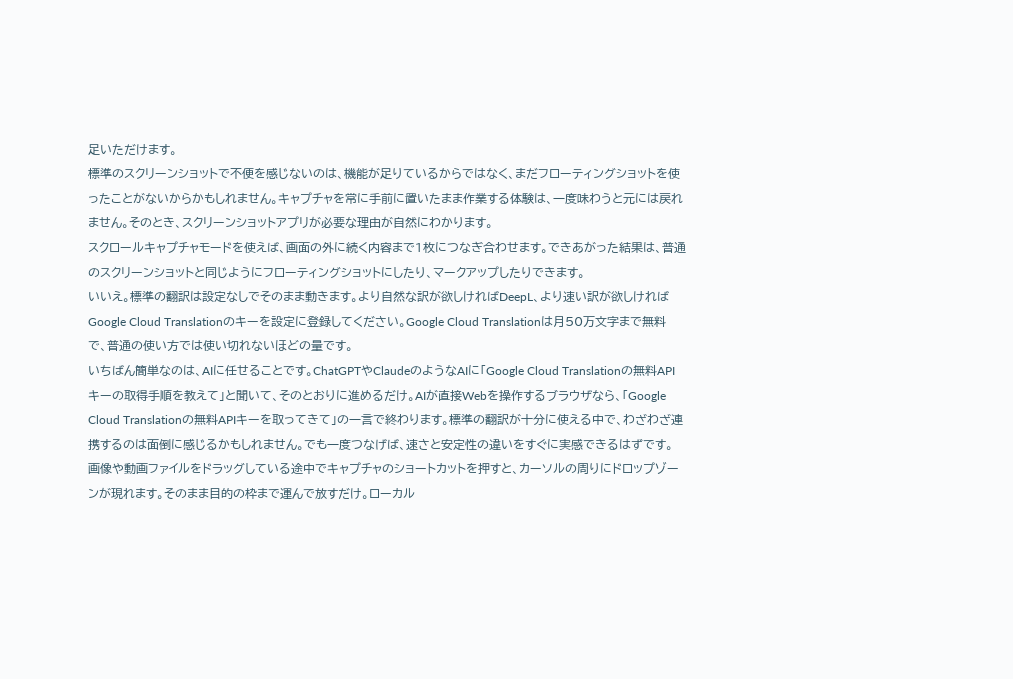足いただけます。
標準のスクリーンショットで不便を感じないのは、機能が足りているからではなく、まだフローティングショットを使ったことがないからかもしれません。キャプチャを常に手前に置いたまま作業する体験は、一度味わうと元には戻れません。そのとき、スクリーンショットアプリが必要な理由が自然にわかります。
スクロールキャプチャモードを使えば、画面の外に続く内容まで1枚につなぎ合わせます。できあがった結果は、普通のスクリーンショットと同じようにフローティングショットにしたり、マークアップしたりできます。
いいえ。標準の翻訳は設定なしでそのまま動きます。より自然な訳が欲しければDeepL、より速い訳が欲しければGoogle Cloud Translationのキーを設定に登録してください。Google Cloud Translationは月50万文字まで無料で、普通の使い方では使い切れないほどの量です。
いちばん簡単なのは、AIに任せることです。ChatGPTやClaudeのようなAIに「Google Cloud Translationの無料APIキーの取得手順を教えて」と聞いて、そのとおりに進めるだけ。AIが直接Webを操作するブラウザなら、「Google Cloud Translationの無料APIキーを取ってきて」の一言で終わります。標準の翻訳が十分に使える中で、わざわざ連携するのは面倒に感じるかもしれません。でも一度つなげば、速さと安定性の違いをすぐに実感できるはずです。
画像や動画ファイルをドラッグしている途中でキャプチャのショートカットを押すと、カーソルの周りにドロップゾーンが現れます。そのまま目的の枠まで運んで放すだけ。ローカル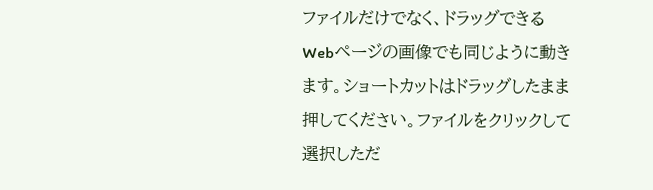ファイルだけでなく、ドラッグできるWebページの画像でも同じように動きます。ショートカットはドラッグしたまま押してください。ファイルをクリックして選択しただ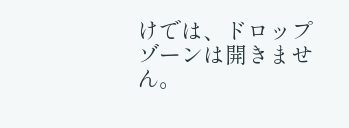けでは、ドロップゾーンは開きません。